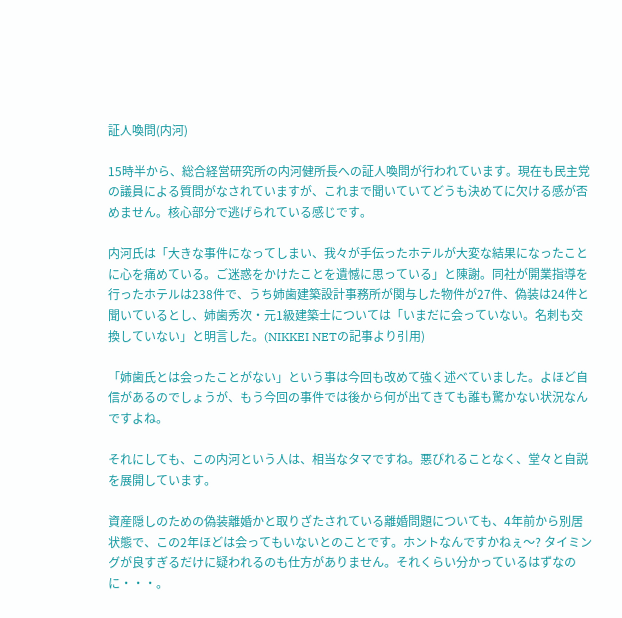証人喚問(内河)

15時半から、総合経営研究所の内河健所長への証人喚問が行われています。現在も民主党の議員による質問がなされていますが、これまで聞いていてどうも決めてに欠ける感が否めません。核心部分で逃げられている感じです。

内河氏は「大きな事件になってしまい、我々が手伝ったホテルが大変な結果になったことに心を痛めている。ご迷惑をかけたことを遺憾に思っている」と陳謝。同社が開業指導を行ったホテルは238件で、うち姉歯建築設計事務所が関与した物件が27件、偽装は24件と聞いているとし、姉歯秀次・元1級建築士については「いまだに会っていない。名刺も交換していない」と明言した。(NIKKEI NETの記事より引用)

「姉歯氏とは会ったことがない」という事は今回も改めて強く述べていました。よほど自信があるのでしょうが、もう今回の事件では後から何が出てきても誰も驚かない状況なんですよね。

それにしても、この内河という人は、相当なタマですね。悪びれることなく、堂々と自説を展開しています。

資産隠しのための偽装離婚かと取りざたされている離婚問題についても、4年前から別居状態で、この2年ほどは会ってもいないとのことです。ホントなんですかねぇ〜? タイミングが良すぎるだけに疑われるのも仕方がありません。それくらい分かっているはずなのに・・・。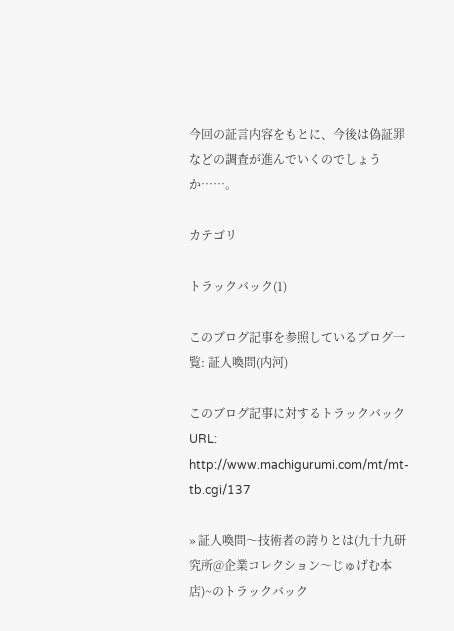今回の証言内容をもとに、今後は偽証罪などの調査が進んでいくのでしょうか……。

カテゴリ

トラックバック(1)

このブログ記事を参照しているブログ一覧: 証人喚問(内河)

このブログ記事に対するトラックバックURL: http://www.machigurumi.com/mt/mt-tb.cgi/137

» 証人喚問〜技術者の誇りとは(九十九研究所@企業コレクション〜じゅげむ本店)~のトラックバック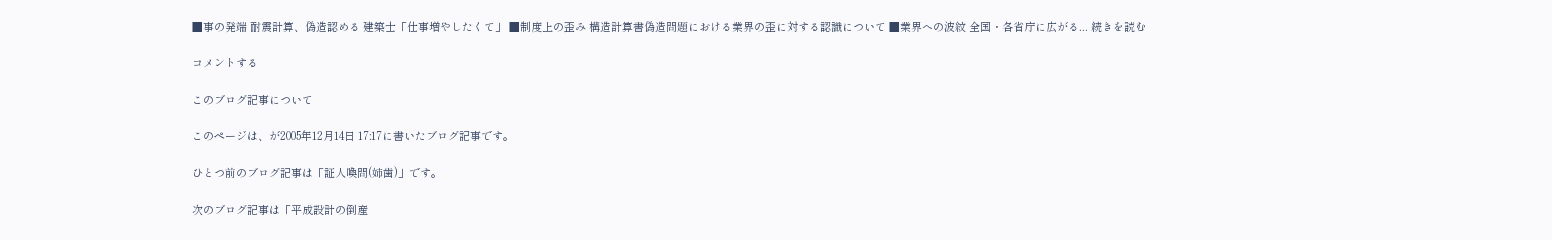■事の発端 耐震計算、偽造認める 建築士「仕事増やしたくて」 ■制度上の歪み 構造計算書偽造問題における業界の歪に対する認識について ■業界への波紋 全国・各省庁に広がる... 続きを読む

コメントする

このブログ記事について

このページは、が2005年12月14日 17:17に書いたブログ記事です。

ひとつ前のブログ記事は「証人喚問(姉歯)」です。

次のブログ記事は「平成設計の倒産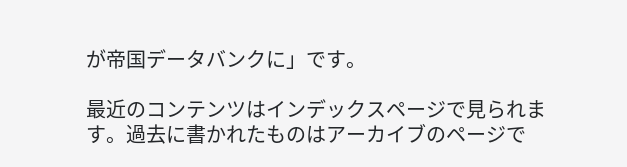が帝国データバンクに」です。

最近のコンテンツはインデックスページで見られます。過去に書かれたものはアーカイブのページで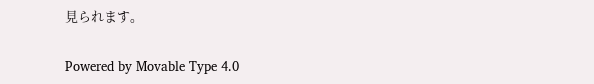見られます。

Powered by Movable Type 4.0